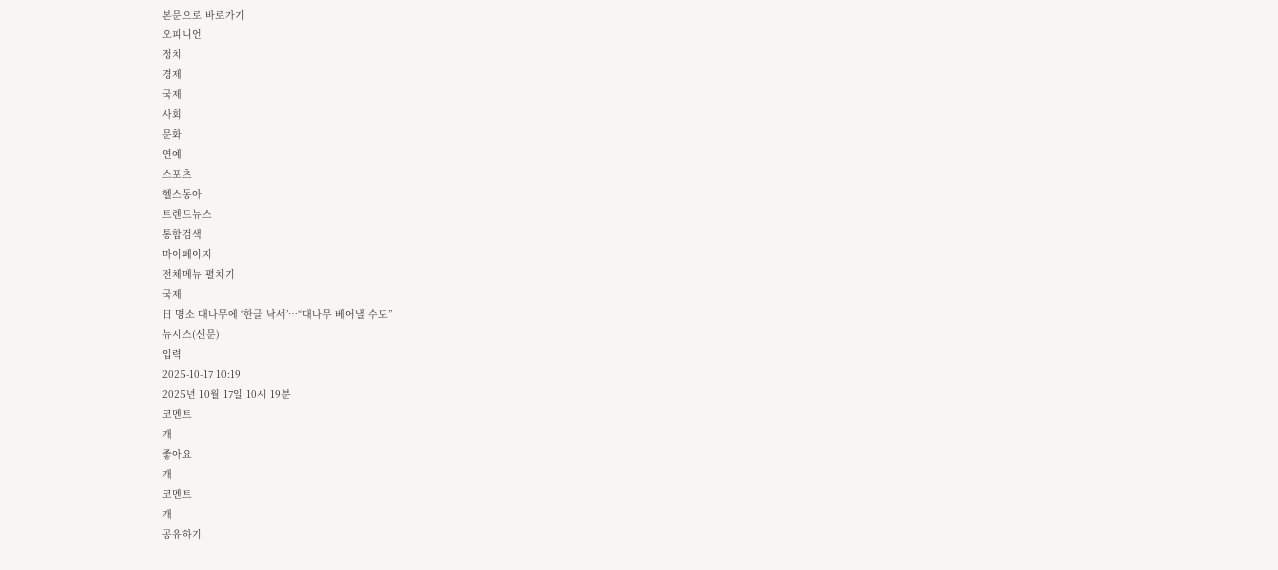본문으로 바로가기
오피니언
정치
경제
국제
사회
문화
연예
스포츠
헬스동아
트렌드뉴스
통합검색
마이페이지
전체메뉴 펼치기
국제
日 명소 대나무에 ‘한글 낙서’…“대나무 베어낼 수도”
뉴시스(신문)
입력
2025-10-17 10:19
2025년 10월 17일 10시 19분
코멘트
개
좋아요
개
코멘트
개
공유하기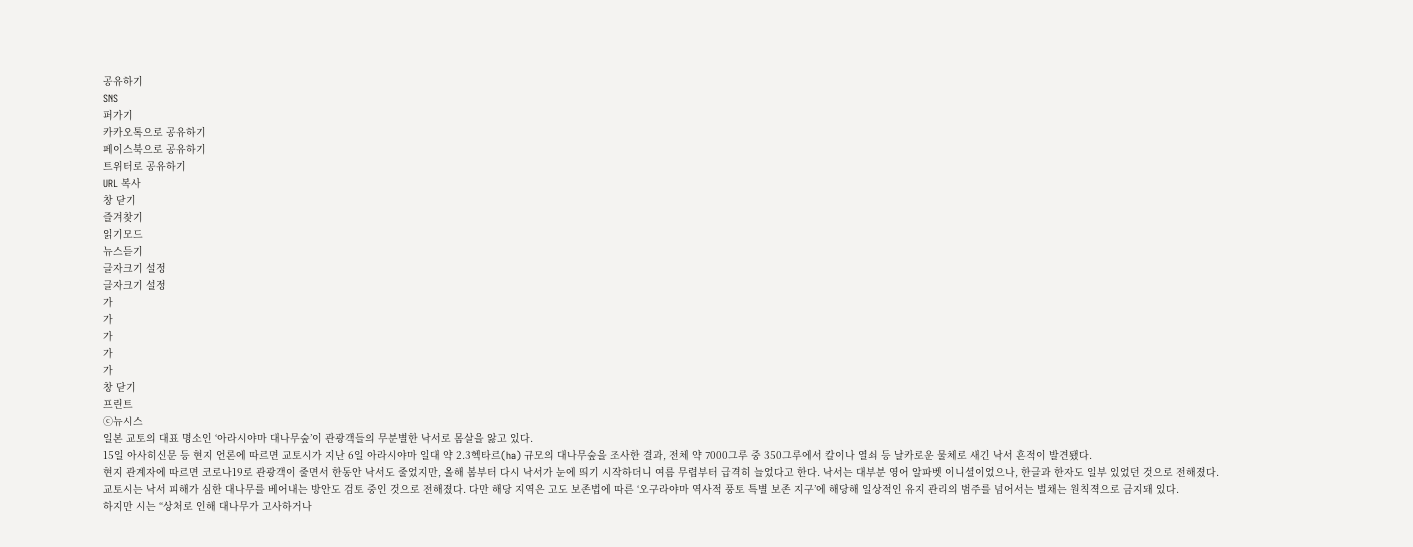공유하기
SNS
퍼가기
카카오톡으로 공유하기
페이스북으로 공유하기
트위터로 공유하기
URL 복사
창 닫기
즐겨찾기
읽기모드
뉴스듣기
글자크기 설정
글자크기 설정
가
가
가
가
가
창 닫기
프린트
ⓒ뉴시스
일본 교토의 대표 명소인 ‘아라시야마 대나무숲’이 관광객들의 무분별한 낙서로 몸살을 앓고 있다.
15일 아사히신문 등 현지 언론에 따르면 교토시가 지난 6일 아라시야마 일대 약 2.3헥타르(ha) 규모의 대나무숲을 조사한 결과, 전체 약 7000그루 중 350그루에서 칼이나 열쇠 등 날카로운 물체로 새긴 낙서 흔적이 발견됐다.
현지 관계자에 따르면 코로나19로 관광객이 줄면서 한동안 낙서도 줄었지만, 올해 봄부터 다시 낙서가 눈에 띄기 시작하더니 여름 무렵부터 급격히 늘었다고 한다. 낙서는 대부분 영어 알파벳 이니셜이었으나, 한글과 한자도 일부 있었던 것으로 전해졌다.
교토시는 낙서 피해가 심한 대나무를 베어내는 방안도 검토 중인 것으로 전해졌다. 다만 해당 지역은 고도 보존법에 따른 ‘오구라야마 역사적 풍토 특별 보존 지구’에 해당해 일상적인 유지 관리의 범주를 넘어서는 벌채는 원칙젹으로 금지돼 있다.
하지만 시는 “상처로 인해 대나무가 고사하거나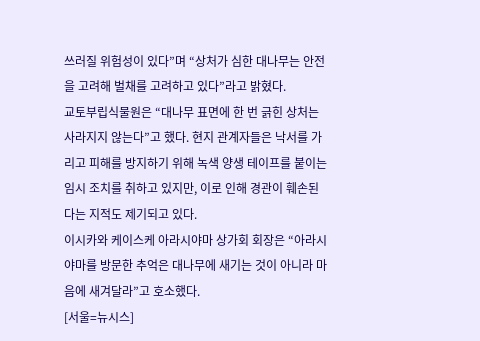쓰러질 위험성이 있다”며 “상처가 심한 대나무는 안전을 고려해 벌채를 고려하고 있다”라고 밝혔다.
교토부립식물원은 “대나무 표면에 한 번 긁힌 상처는 사라지지 않는다”고 했다. 현지 관계자들은 낙서를 가리고 피해를 방지하기 위해 녹색 양생 테이프를 붙이는 임시 조치를 취하고 있지만, 이로 인해 경관이 훼손된다는 지적도 제기되고 있다.
이시카와 케이스케 아라시야마 상가회 회장은 “아라시야마를 방문한 추억은 대나무에 새기는 것이 아니라 마음에 새겨달라”고 호소했다.
[서울=뉴시스]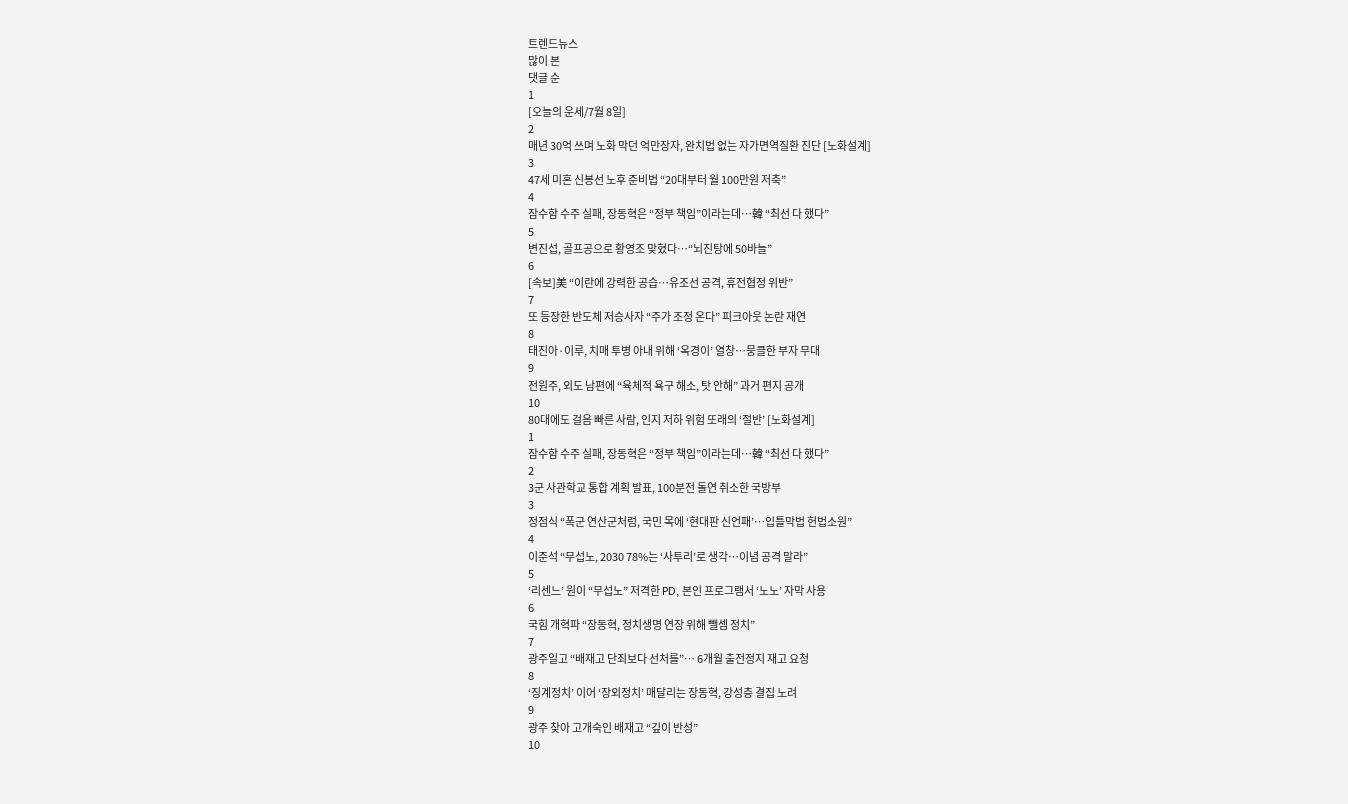트렌드뉴스
많이 본
댓글 순
1
[오늘의 운세/7월 8일]
2
매년 30억 쓰며 노화 막던 억만장자, 완치법 없는 자가면역질환 진단 [노화설계]
3
47세 미혼 신봉선 노후 준비법 “20대부터 월 100만원 저축”
4
잠수함 수주 실패, 장동혁은 “정부 책임”이라는데…韓 “최선 다 했다”
5
변진섭, 골프공으로 황영조 맞혔다…“뇌진탕에 50바늘”
6
[속보]美 “이란에 강력한 공습…유조선 공격, 휴전협정 위반”
7
또 등장한 반도체 저승사자 “주가 조정 온다” 피크아웃 논란 재연
8
태진아·이루, 치매 투병 아내 위해 ‘옥경이’ 열창…뭉클한 부자 무대
9
전원주, 외도 남편에 “육체적 욕구 해소, 탓 안해” 과거 편지 공개
10
80대에도 걸음 빠른 사람, 인지 저하 위험 또래의 ‘절반’ [노화설계]
1
잠수함 수주 실패, 장동혁은 “정부 책임”이라는데…韓 “최선 다 했다”
2
3군 사관학교 통합 계획 발표, 100분전 돌연 취소한 국방부
3
정점식 “폭군 연산군처럼, 국민 목에 ‘현대판 신언패’…입틀막법 헌법소원”
4
이준석 “무섭노, 2030 78%는 ‘사투리’로 생각…이념 공격 말라”
5
‘리센느’ 원이 “무섭노” 저격한 PD, 본인 프로그램서 ‘노노’ 자막 사용
6
국힘 개혁파 “장동혁, 정치생명 연장 위해 뺄셈 정치”
7
광주일고 “배재고 단죄보다 선처를”… 6개월 출전정지 재고 요청
8
‘징계정치’ 이어 ‘장외정치’ 매달리는 장동혁, 강성층 결집 노려
9
광주 찾아 고개숙인 배재고 “깊이 반성”
10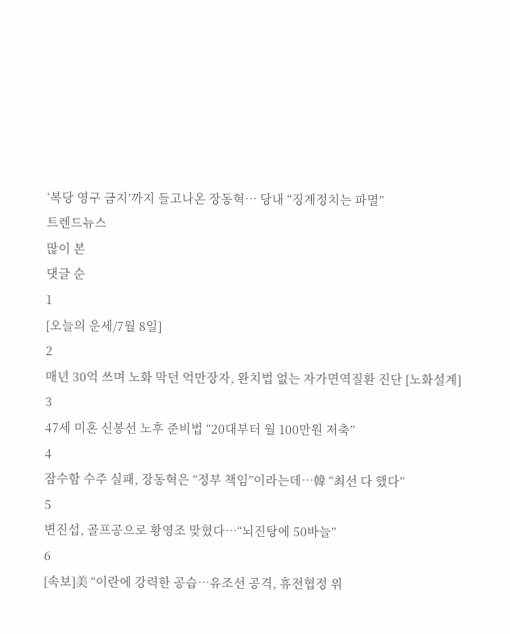‘복당 영구 금지’까지 들고나온 장동혁… 당내 “징계정치는 파멸”
트렌드뉴스
많이 본
댓글 순
1
[오늘의 운세/7월 8일]
2
매년 30억 쓰며 노화 막던 억만장자, 완치법 없는 자가면역질환 진단 [노화설계]
3
47세 미혼 신봉선 노후 준비법 “20대부터 월 100만원 저축”
4
잠수함 수주 실패, 장동혁은 “정부 책임”이라는데…韓 “최선 다 했다”
5
변진섭, 골프공으로 황영조 맞혔다…“뇌진탕에 50바늘”
6
[속보]美 “이란에 강력한 공습…유조선 공격, 휴전협정 위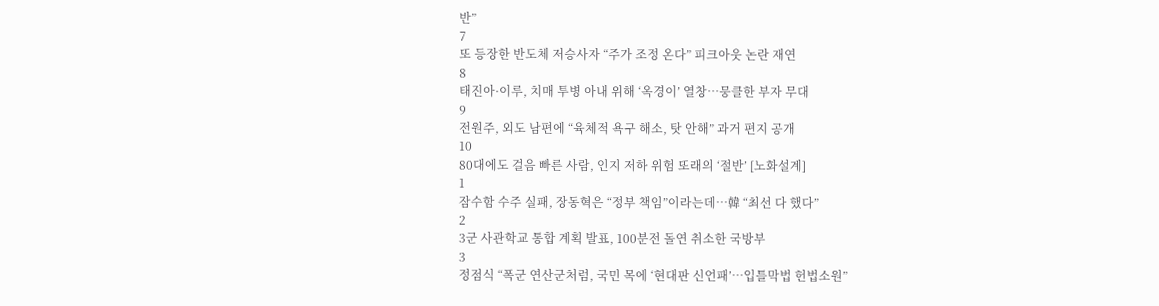반”
7
또 등장한 반도체 저승사자 “주가 조정 온다” 피크아웃 논란 재연
8
태진아·이루, 치매 투병 아내 위해 ‘옥경이’ 열창…뭉클한 부자 무대
9
전원주, 외도 남편에 “육체적 욕구 해소, 탓 안해” 과거 편지 공개
10
80대에도 걸음 빠른 사람, 인지 저하 위험 또래의 ‘절반’ [노화설계]
1
잠수함 수주 실패, 장동혁은 “정부 책임”이라는데…韓 “최선 다 했다”
2
3군 사관학교 통합 계획 발표, 100분전 돌연 취소한 국방부
3
정점식 “폭군 연산군처럼, 국민 목에 ‘현대판 신언패’…입틀막법 헌법소원”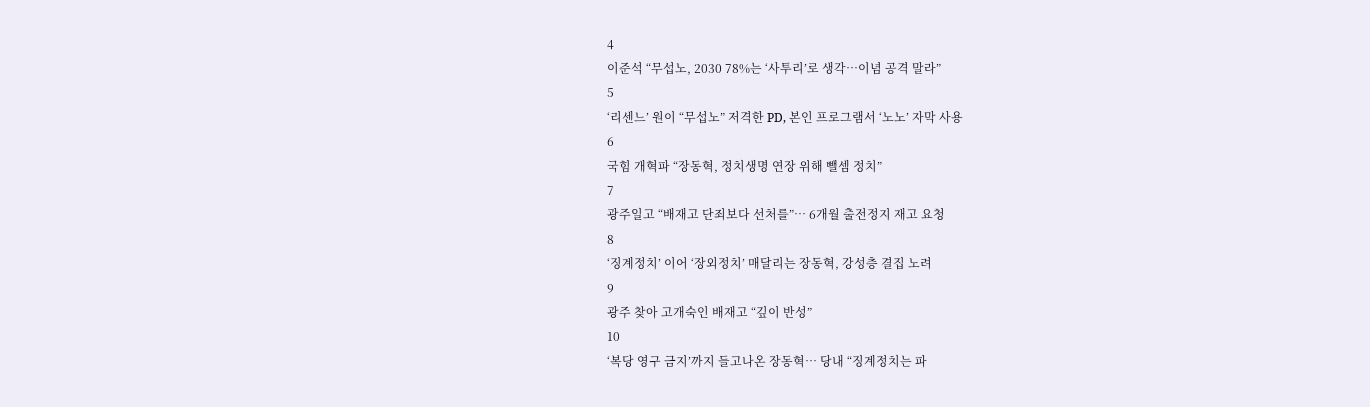4
이준석 “무섭노, 2030 78%는 ‘사투리’로 생각…이념 공격 말라”
5
‘리센느’ 원이 “무섭노” 저격한 PD, 본인 프로그램서 ‘노노’ 자막 사용
6
국힘 개혁파 “장동혁, 정치생명 연장 위해 뺄셈 정치”
7
광주일고 “배재고 단죄보다 선처를”… 6개월 출전정지 재고 요청
8
‘징계정치’ 이어 ‘장외정치’ 매달리는 장동혁, 강성층 결집 노려
9
광주 찾아 고개숙인 배재고 “깊이 반성”
10
‘복당 영구 금지’까지 들고나온 장동혁… 당내 “징계정치는 파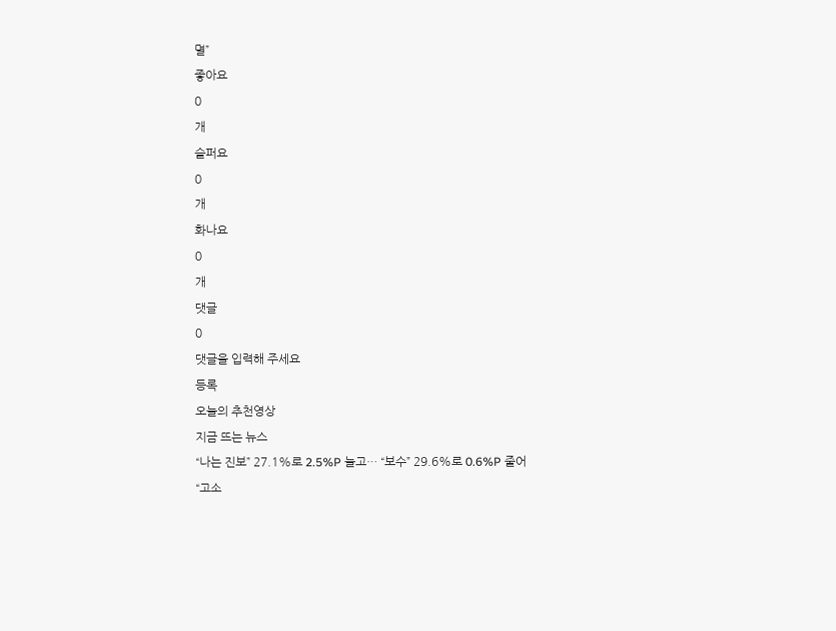멸”
좋아요
0
개
슬퍼요
0
개
화나요
0
개
댓글
0
댓글을 입력해 주세요
등록
오늘의 추천영상
지금 뜨는 뉴스
“나는 진보” 27.1%로 2.5%P 늘고… “보수” 29.6%로 0.6%P 줄어
“고소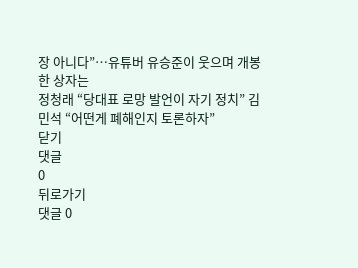장 아니다”…유튜버 유승준이 웃으며 개봉한 상자는
정청래 “당대표 로망 발언이 자기 정치” 김민석 “어떤게 폐해인지 토론하자”
닫기
댓글
0
뒤로가기
댓글 0